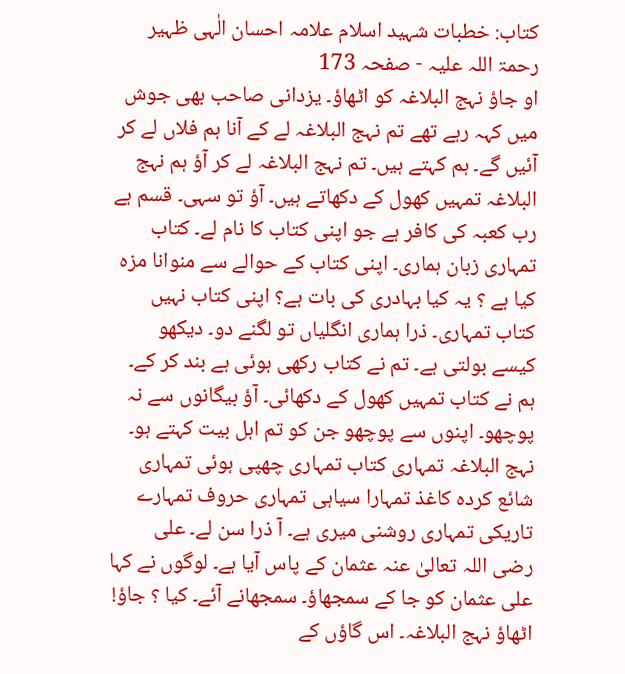کتاب: خطبات شہید اسلام علامہ احسان الٰہی ظہیر رحمۃ اللہ علیہ - صفحہ 173
او جاؤ نہج البلاغہ کو اٹھاؤ۔ یزدانی صاحب بھی جوش میں کہہ رہے تھے تم نہج البلاغہ لے کے آنا ہم فلاں لے کر آئیں گے۔ ہم کہتے ہیں۔ تم نہج البلاغہ لے کر آؤ ہم نہج البلاغہ تمہیں کھول کے دکھاتے ہیں۔ آؤ تو سہی۔ قسم ہے رب کعبہ کی کافر ہے جو اپنی کتاب کا نام لے۔ کتاب تمہاری زبان ہماری۔ اپنی کتاب کے حوالے سے منوانا مزہ کیا ہے ؟ یہ کیا بہادری کی بات ہے؟ اپنی کتاب نہیں کتاب تمہاری۔ ذرا ہماری انگلیاں تو لگنے دو۔ دیکھو کیسے بولتی ہے۔ تم نے کتاب رکھی ہوئی ہے بند کر کے۔ ہم نے کتاب تمہیں کھول کے دکھائی۔ آؤ بیگانوں سے نہ پوچھو۔ اپنوں سے پوچھو جن کو تم اہل بیت کہتے ہو۔ نہج البلاغہ تمہاری کتاب تمہاری چھپی ہوئی تمہاری شائع کردہ کاغذ تمہارا سیاہی تمہاری حروف تمہارے تاریکی تمہاری روشنی میری ہے۔ آ ذرا سن لے۔ علی رضی اللہ تعالیٰ عنہ عثمان کے پاس آیا ہے۔ لوگوں نے کہا علی عثمان کو جا کے سمجھاؤ۔ سمجھانے آئے۔ کیا ؟ جاؤ! اٹھاؤ نہج البلاغہ۔ اس گاؤں کے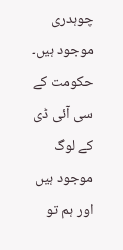چوہدری موجود ہیں۔ حکومت کے سی آئی ڈی کے لوگ موجود ہیں اور ہم تو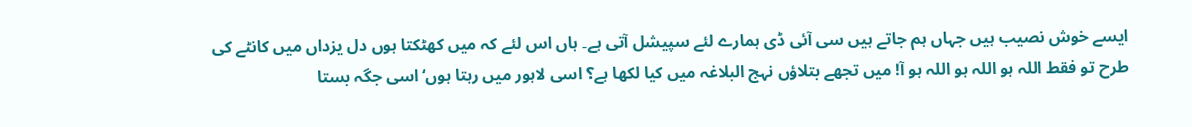ایسے خوش نصیب ہیں جہاں ہم جاتے ہیں سی آئی ڈی ہمارے لئے سپیشل آتی ہے۔ ہاں اس لئے کہ میں کھٹکتا ہوں دل یزداں میں کانٹے کی طرح تو فقط اللہ ہو اللہ ہو اللہ ہو آ! میں تجھے بتلاؤں نہج البلاغہ میں کیا لکھا ہے؟ اسی لاہور میں رہتا ہوں‘ اسی جگہ بستا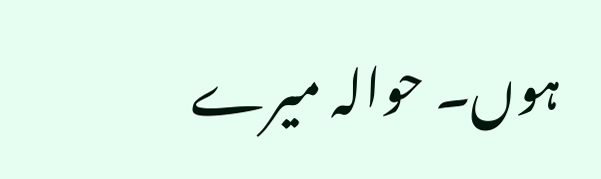ہوں۔ حوالہ میرے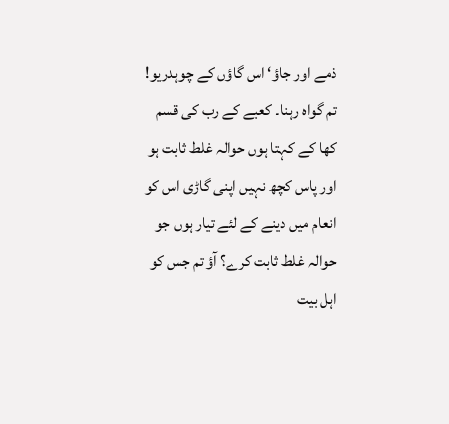ذمے اور جاؤ‘ اس گاؤں کے چوہدریو! تم گواہ رہنا۔ کعبے کے رب کی قسم کھا کے کہتا ہوں حوالہ غلط ثابت ہو اور پاس کچھ نہیں اپنی گاڑی اس کو انعام میں دینے کے لئے تیار ہوں جو حوالہ غلط ثابت کرے؟ آؤ تم جس کو اہل بیت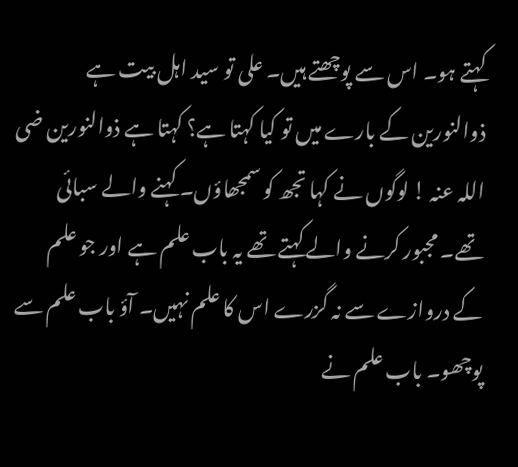کہتے ہو۔ اس سے پوچھتے ہیں۔ علی تو سید اہل بیت ہے ذوالنورین کے بارے میں تو کیا کہتا ہے؟ کہتا ہے ذوالنورین ضی اللہ عنہ ! لوگوں نے کہا تجھ کو سمجھاؤں۔ کہنے والے سبائی تھے۔ مجبور کرنے والے کہتے تھے یہ باب علم ہے اور جو علم کے دروازے سے نہ گزرے اس کا علم نہیں۔ آؤ باب علم سے پوچھو۔ باب علم نے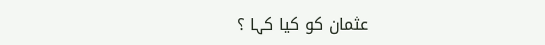عثمان کو کیا کہا ؟